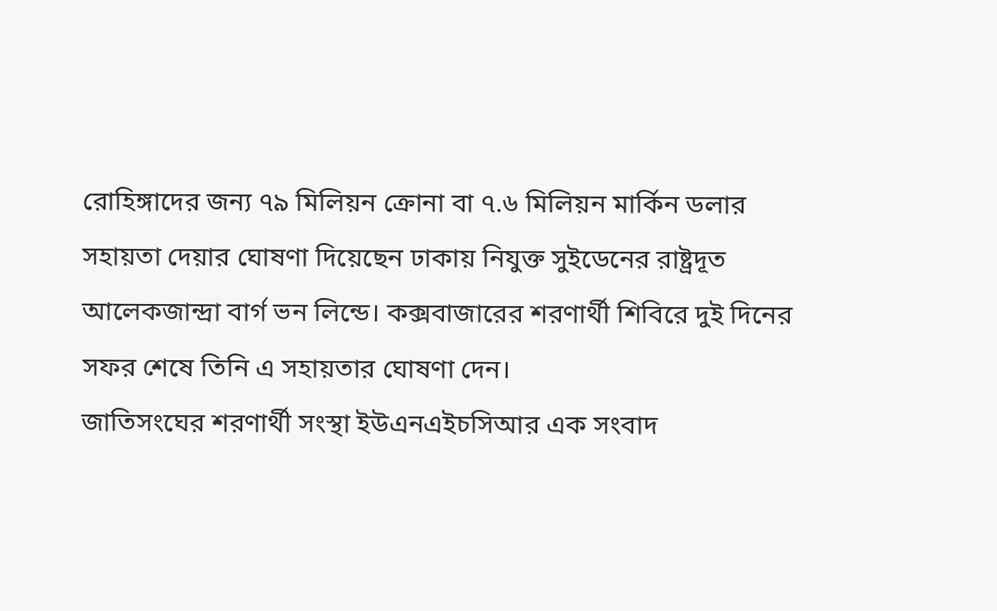রোহিঙ্গাদের জন্য ৭৯ মিলিয়ন ক্রোনা বা ৭.৬ মিলিয়ন মার্কিন ডলার সহায়তা দেয়ার ঘোষণা দিয়েছেন ঢাকায় নিযুক্ত সুইডেনের রাষ্ট্রদূত আলেকজান্দ্রা বার্গ ভন লিন্ডে। কক্সবাজারের শরণার্থী শিবিরে দুই দিনের সফর শেষে তিনি এ সহায়তার ঘোষণা দেন।
জাতিসংঘের শরণার্থী সংস্থা ইউএনএইচসিআর এক সংবাদ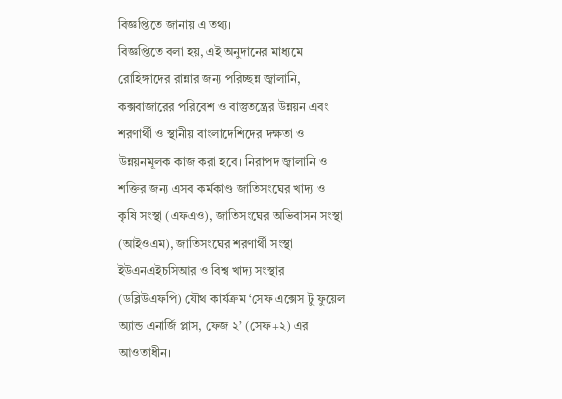বিজ্ঞপ্তিতে জানায় এ তথ্য।
বিজ্ঞপ্তিতে বলা হয়, এই অনুদানের মাধ্যমে রোহিঙ্গাদের রান্নার জন্য পরিচ্ছন্ন জ্বালানি, কক্সবাজারের পরিবেশ ও বাস্তুতন্ত্রের উন্নয়ন এবং শরণার্থী ও স্থানীয় বাংলাদেশিদের দক্ষতা ও উন্নয়নমূলক কাজ করা হবে। নিরাপদ জ্বালানি ও শক্তির জন্য এসব কর্মকাণ্ড জাতিসংঘের খাদ্য ও কৃষি সংস্থা (এফএও), জাতিসংঘের অভিবাসন সংস্থা (আইওএম), জাতিসংঘের শরণার্থী সংস্থা ইউএনএইচসিআর ও বিশ্ব খাদ্য সংস্থার (ডব্লিউএফপি) যৌথ কার্যক্রম ‘সেফ এক্সেস টু ফুয়েল অ্যান্ড এনার্জি প্লাস, ফেজ ২’ (সেফ+২) এর আওতাধীন।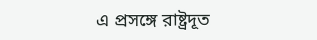এ প্রসঙ্গে রাষ্ট্রদূত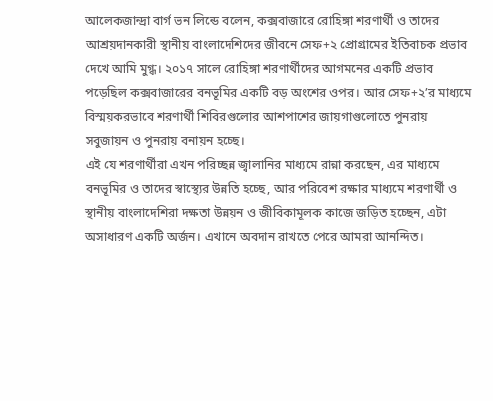আলেকজান্দ্রা বার্গ ভন লিন্ডে বলেন, কক্সবাজারে রোহিঙ্গা শরণার্থী ও তাদের আশ্রয়দানকারী স্থানীয় বাংলাদেশিদের জীবনে সেফ+২ প্রোগ্রামের ইতিবাচক প্রভাব দেখে আমি মুগ্ধ। ২০১৭ সালে রোহিঙ্গা শরণার্থীদের আগমনের একটি প্রভাব পড়েছিল কক্সবাজারের বনভূমির একটি বড় অংশের ওপর। আর সেফ+২’র মাধ্যমে বিস্ময়করভাবে শরণার্থী শিবিরগুলোর আশপাশের জায়গাগুলোতে পুনরায় সবুজায়ন ও পুনরায় বনায়ন হচ্ছে।
এই যে শরণার্থীরা এখন পরিচ্ছন্ন জ্বালানির মাধ্যমে রান্না করছেন, এর মাধ্যমে বনভূমির ও তাদের স্বাস্থ্যের উন্নতি হচ্ছে, আর পরিবেশ রক্ষার মাধ্যমে শরণার্থী ও স্থানীয় বাংলাদেশিরা দক্ষতা উন্নয়ন ও জীবিকামূলক কাজে জড়িত হচ্ছেন, এটা অসাধারণ একটি অর্জন। এখানে অবদান রাখতে পেরে আমরা আনন্দিত।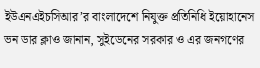ইউএনএইচসিআর’র বাংলাদেশে নিযুক্ত প্রতিনিধি ইয়োহানেস ভন ডার ক্লাও জানান, সুইডেনের সরকার ও এর জনগণের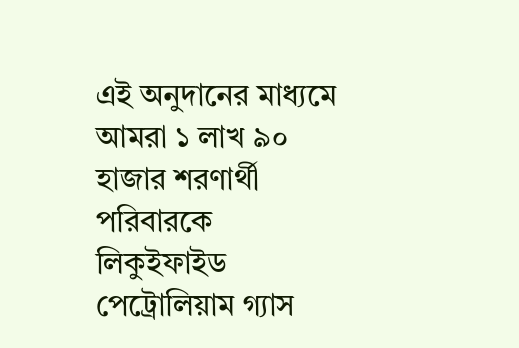এই অনুদানের মাধ্যমে আমরা ১ লাখ ৯০ হাজার শরণার্থী পরিবারকে লিকুইফাইড পেট্রোলিয়াম গ্যাস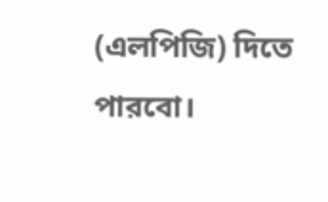(এলপিজি) দিতে পারবো।